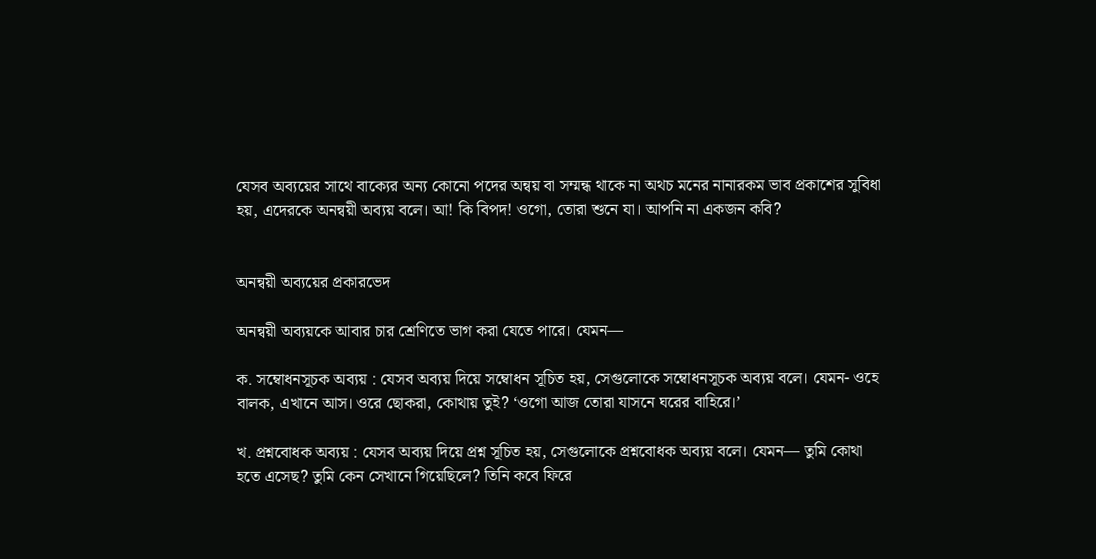যেসব অব্যয়ের সাথে বাক্যের অন্য কোনো পদের অন্বয় বা সম্মন্ধ থাকে না অথচ মনের নানারকম ভাব প্রকাশের সুবিধা হয়, এদেরকে অনন্বয়ী অব্যয় বলে। আ! কি বিপদ! ওগো, তোরা শুনে যা। আপনি না একজন কবি?


অনন্বয়ী অব্যয়ের প্রকারভেদ

অনন্বয়ী অব্যয়কে আবার চার শ্রেণিতে ভাগ করা যেতে পারে। যেমন—

ক. সম্বোধনসূচক অব্যয় : যেসব অব্যয় দিয়ে সম্বোধন সূচিত হয়, সেগুলোকে সম্বোধনসূচক অব্যয় বলে। যেমন- ওহে বালক, এখানে আস। ওরে ছোকরা, কোথায় তুই? ‘ওগো আজ তোরা যাসনে ঘরের বাহিরে।’

খ. প্রশ্নবোধক অব্যয় : যেসব অব্যয় দিয়ে প্রশ্ন সূচিত হয়, সেগুলোকে প্রশ্নবোধক অব্যয় বলে। যেমন— তুমি কোথা হতে এসেছ? তুমি কেন সেখানে গিয়েছিলে? তিনি কবে ফিরে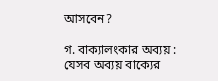আসবেন?

গ. বাক্যালংকার অব্যয় : যেসব অব্যয় বাক্যের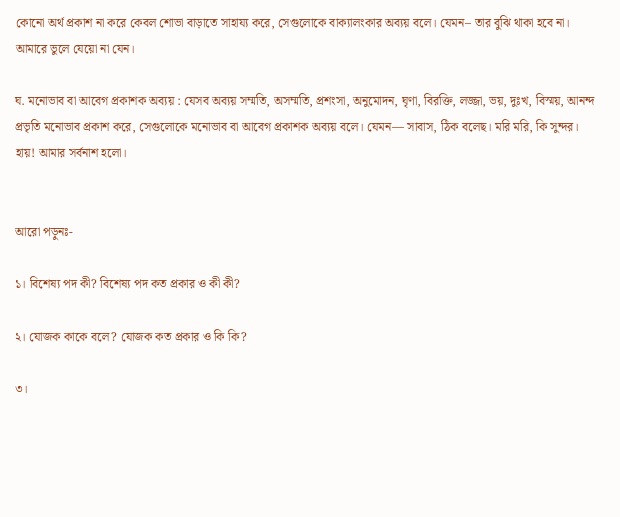কোনো অর্থ প্রকাশ না করে কেবল শোভা বাড়াতে সাহায্য করে, সেগুলোকে বাক্যালংকার অব্যয় বলে। যেমন– তার বুঝি থাকা হবে না। আমারে ভুলে যেয়ো না যেন।

ঘ. মনোভাব বা আবেগ প্রকাশক অব্যয় : যেসব অব্যয় সম্মতি, অসম্মতি, প্রশংসা, অনুমোদন, ঘৃণা, বিরক্তি, লজ্জা, ভয়, দুঃখ, বিস্ময়, আনন্দ প্রভৃতি মনোভাব প্রকাশ করে, সেগুলোকে মনোভাব বা আবেগ প্রকাশক অব্যয় বলে। যেমন— সাবাস, ঠিক বলেছ। মরি মরি, কি সুন্দর। হায়! আমার সর্বনাশ হলো।


আরো পড়ুনঃ-

১। বিশেষ্য পদ কী? বিশেষ্য পদ কত প্রকার ও কী কী?

২। যোজক কাকে বলে? যোজক কত প্রকার ও কি কি?

৩।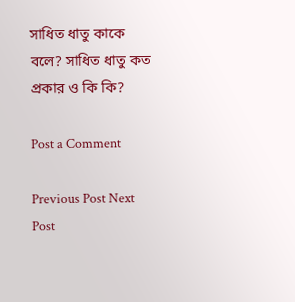সাধিত ধাতু কাকে বলে? সাধিত ধাতু কত প্রকার ও কি কি?

Post a Comment

Previous Post Next Post